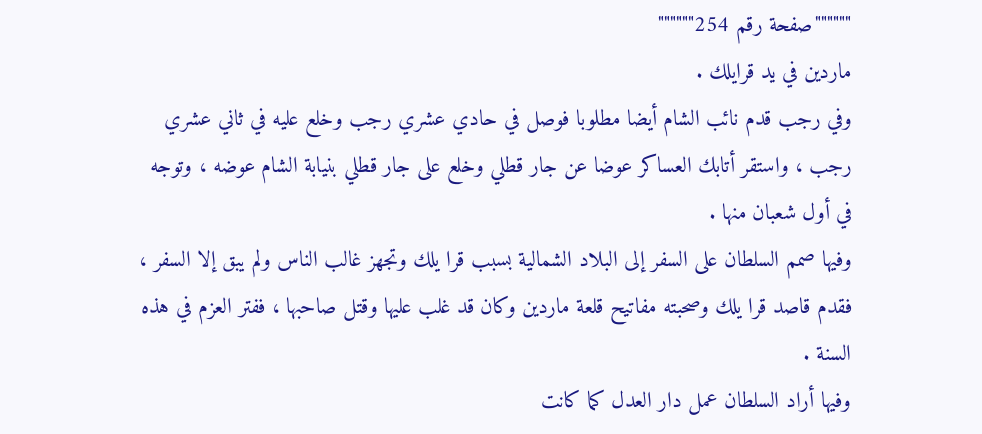""""""صفحة رقم 254""""""
ماردين في يد قرايلك .
وفي رجب قدم نائب الشام أيضا مطلوبا فوصل في حادي عشري رجب وخلع عليه في ثاني عشري رجب ، واستقر أتابك العساكر عوضا عن جار قطلي وخلع على جار قطلي بنيابة الشام عوضه ، وتوجه في أول شعبان منها .
وفيها صمم السلطان على السفر إلى البلاد الشمالية بسبب قرا يلك وتجهز غالب الناس ولم يبق إلا السفر ، فقدم قاصد قرا يلك وصحبته مفاتيح قلعة ماردين وكان قد غلب عليها وقتل صاحبها ، ففتر العزم في هذه السنة .
وفيها أراد السلطان عمل دار العدل كما كانت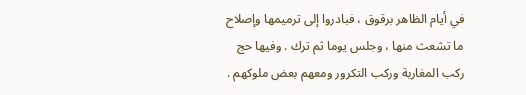في أيام الظاهر برقوق ، فبادروا إلى ترميمها وإصلاح ما تشعث منها ، وجلس يوما ثم ترك . وفيها حج ركب المغاربة وركب التكرور ومعهم بعض ملوكهم .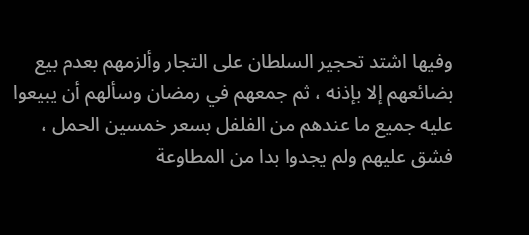وفيها اشتد تحجير السلطان على التجار وألزمهم بعدم بيع بضائعهم إلا بإذنه ، ثم جمعهم في رمضان وسألهم أن يبيعوا عليه جميع ما عندهم من الفلفل بسعر خمسين الحمل ، فشق عليهم ولم يجدوا بدا من المطاوعة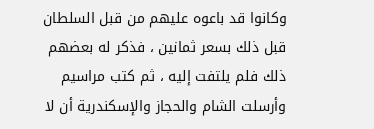وكانوا قد باعوه عليهم من قبل السلطان قبل ذلك بسعر ثمانين ، فذكر له بعضهم ذلك فلم يلتفت إليه ، ثم كتب مراسيم وأرسلت الشام والحجاز والإسكندرية أن لا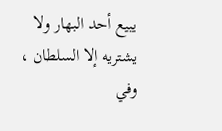يبيع أحد البهار ولا يشتريه إلا السلطان ، وفي